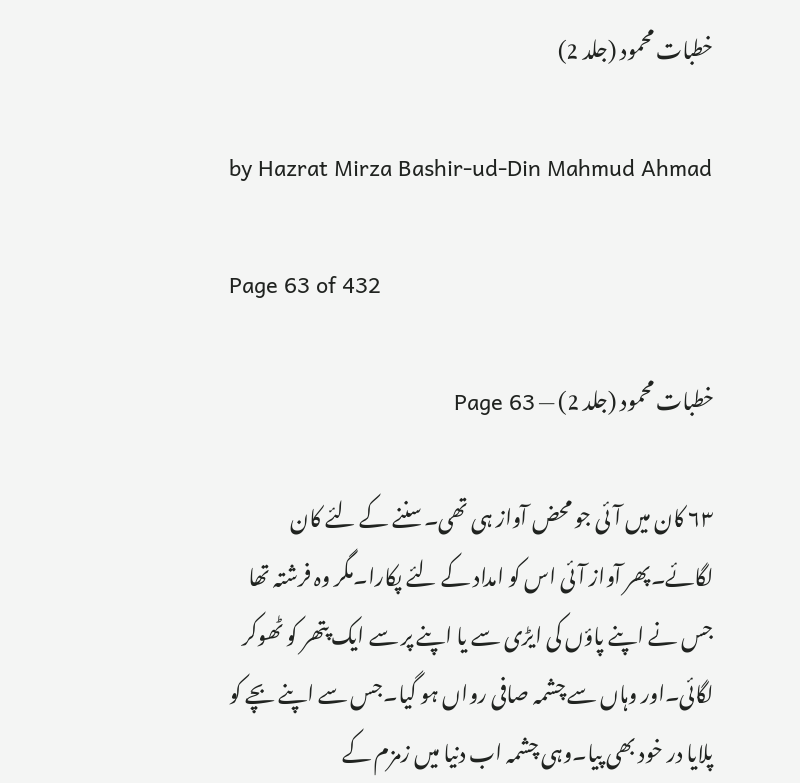خطبات محمود (جلد 2)

by Hazrat Mirza Bashir-ud-Din Mahmud Ahmad

Page 63 of 432

خطبات محمود (جلد 2) — Page 63

۶۳ کان میں آئی جو محض آواز ہی تھی۔سننے کے لئے کان لگائے۔پھر آواز آئی اس کو امداد کے لئے پکارا۔مگر وہ فرشتہ تھا جس نے اپنے پاؤں کی ایڑی سے یا اپنے پر سے ایک پتھر کو ٹھوکر لگائی۔اور وہاں سے چشمہ صافی رواں ہو گیا۔جس سے اپنے بچے کو پلایا در خود بھی پیا۔وہی چشمہ اب دنیا میں زمزم کے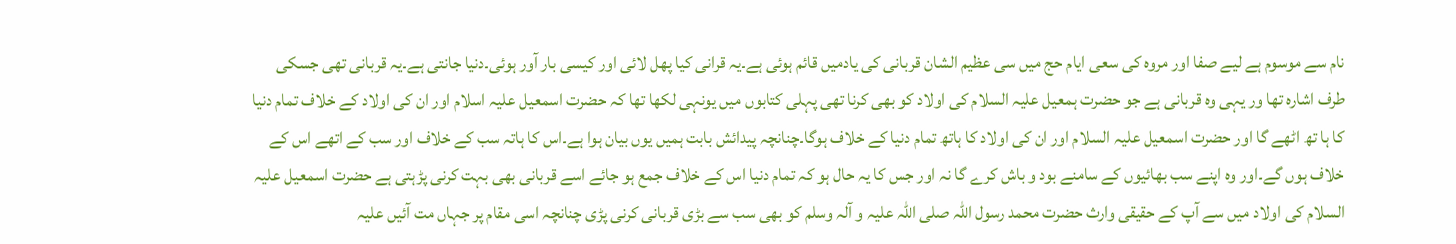نام سے موسوم ہے لیے صفا اور مروہ کی سعی ایام حج میں سی عظیم الشان قربانی کی یادمیں قائم ہوئی ہے۔یہ قرانی کیا پھل لائی اور کیسی بار آور ہوئی۔دنیا جانتی ہے۔یہ قربانی تھی جسکی طرف اشارہ تھا ور یہی وہ قربانی ہے جو حضرت ہمعیل علیہ السلام کی اولاد کو بھی کرنا تھی پہلی کتابوں میں یونہی لکھا تھا کہ حضرت اسمعیل علیہ اسلام اور ان کی اولاد کے خلاف تمام دنیا کا ہا تھ اٹھے گا اور حضرت اسمعیل علیہ السلام اور ان کی اولاد کا ہاتھ تمام دنیا کے خلاف ہوگا۔چنانچہ پیدائش بابت ہمیں یوں بیان ہوا ہے۔اس کا ہاتہ سب کے خلاف اور سب کے اتھے اس کے خلاف ہوں گے۔اور وہ اپنے سب بھائیوں کے سامنے بود و باش کرے گا نہ اور جس کا یہ حال ہو کہ تمام دنیا اس کے خلاف جمع ہو جائے اسے قربانی بھی بہت کرنی پڑہتی ہے حضرت اسمعیل علیہ السلام کی اولاد میں سے آپ کے حقیقی وارث حضرت محمد رسول اللہ صلی اللہ علیہ و آلہ وسلم کو بھی سب سے بڑی قربانی کرنی پڑی چنانچہ اسی مقام پر جہاں مت آئیں علیہ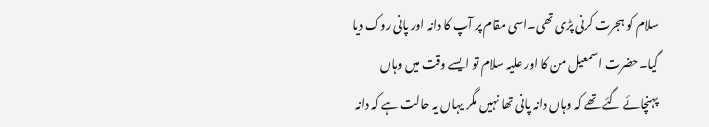سلام کو ہجرت کرنی پڑی تھی۔اسی مقام پر آپ کا دانہ اور پانی روک دیا گیا۔حضرت اسمعیل من کا اور علیہ سلام تو ایسے وقت میں وہاں پہنچائے گئے تھے کہ وہاں دانہ پانی تھا نہیں مگر یہاں یہ حالت ہے کہ دانہ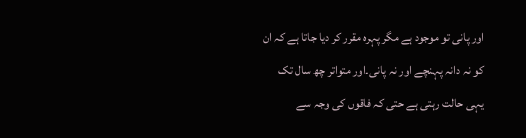اور پانی تو موجود ہے مگر پہرہ مقرر کر دیا جاتا ہے کہ ان کو نہ دانہ پہنچے اور نہ پانی۔اور متواتر چھ سال تک یہی حالت رہتی ہے حتی کہ فاقوں کی وجہ سے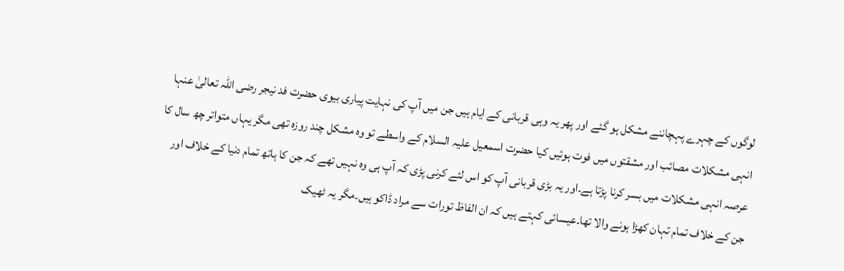لوگوں کے چہرے پہچاننے مشکل ہو گئے اور پھر یہ وہی قربانی کے ایام ہیں جن میں آپ کی نہایت پیاری بیوی حضرت فد نیجر رضی اللہ تعالیٰ عنہا انہی مشکلات مصائب اور مشقتوں میں فوت ہوئیں کیا حضرت اسمعیل علیہ السلام کے واسطے تو وہ مشکل چند روزہ تھی مگر یہاں متواتر چھ سال کا عرصہ انہی مشکلات میں بسر کرنا پڑتا ہے۔اور یہ بڑی قربانی آپ کو اس لئے کرنی پڑی کہ آپ ہی وہ نہیں تھے کہ جن کا ہاتھ تمام دنیا کے خلاف اور جن کے خلاف تمام تہان کھڑا ہونے والا تھا۔عیسائی کہتے ہیں کہ ان الفاظ تورات سے مراد ڈاکو ہیں۔مگر یہ ٹھیک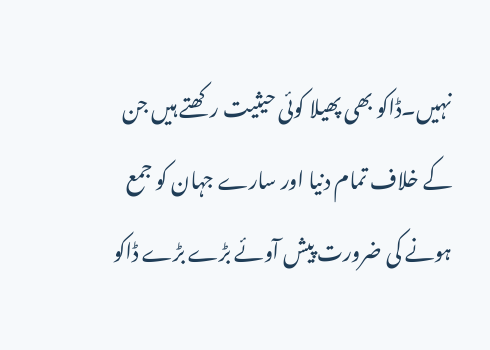نہیں۔ڈاکو بھی پھیلا کوئی حیثیت رکھتے ہیں جن کے خلاف تمام دنیا اور سارے جہان کو جمع ہونے کی ضرورت پیش آوئے بڑے بڑے ڈاکو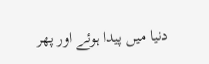دنیا میں پیدا ہوئے اور پھر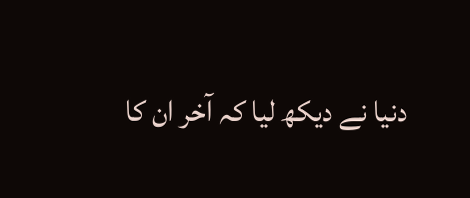دنیا نے دیکھ لیا کہ آخر ان کا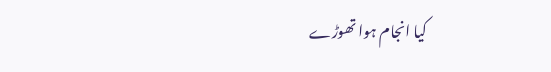کیا انجام ہوا تھوڑے